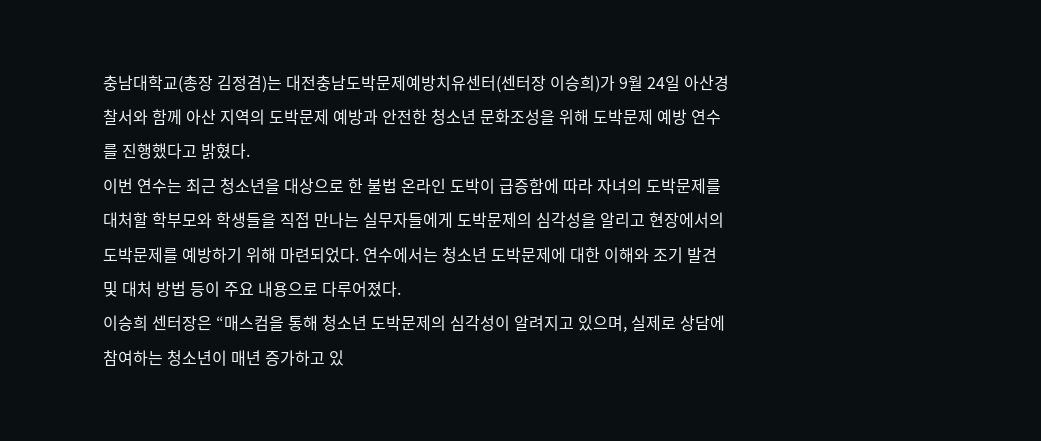충남대학교(총장 김정겸)는 대전충남도박문제예방치유센터(센터장 이승희)가 9월 24일 아산경찰서와 함께 아산 지역의 도박문제 예방과 안전한 청소년 문화조성을 위해 도박문제 예방 연수를 진행했다고 밝혔다.
이번 연수는 최근 청소년을 대상으로 한 불법 온라인 도박이 급증함에 따라 자녀의 도박문제를 대처할 학부모와 학생들을 직접 만나는 실무자들에게 도박문제의 심각성을 알리고 현장에서의 도박문제를 예방하기 위해 마련되었다. 연수에서는 청소년 도박문제에 대한 이해와 조기 발견 및 대처 방법 등이 주요 내용으로 다루어졌다.
이승희 센터장은 “매스컴을 통해 청소년 도박문제의 심각성이 알려지고 있으며, 실제로 상담에 참여하는 청소년이 매년 증가하고 있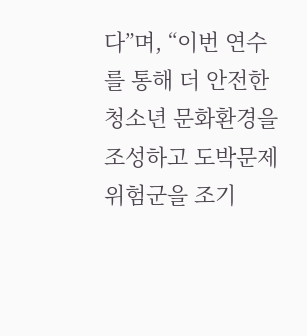다”며, “이번 연수를 통해 더 안전한 청소년 문화환경을 조성하고 도박문제 위험군을 조기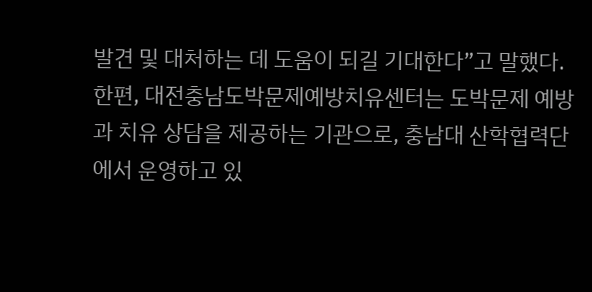발견 및 대처하는 데 도움이 되길 기대한다”고 말했다.
한편, 대전충남도박문제예방치유센터는 도박문제 예방과 치유 상담을 제공하는 기관으로, 충남대 산학협력단에서 운영하고 있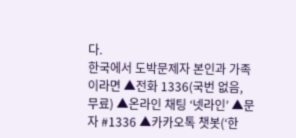다.
한국에서 도박문제자 본인과 가족이라면 ▲전화 1336(국번 없음, 무료) ▲온라인 채팅 ‘넷라인’ ▲문자 #1336 ▲카카오톡 챗봇(‘한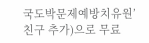국도박문제예방치유원’ 친구 추가)으로 무료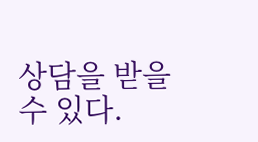상담을 받을 수 있다.